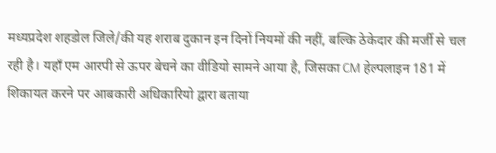मध्यप्रदेश शहडोल जिले/की यह शराब दुकान इन दिनों नियमों की नहीं, बल्कि ठेकेदार की मर्जी से चल रही है। यहाँ एम आरपी से ऊपर बेचने का वीडियो सामने आया है, जिसका CM हेल्पलाइन 181 में शिकायत करने पर आबकारी अधिकारियो द्वारा बताया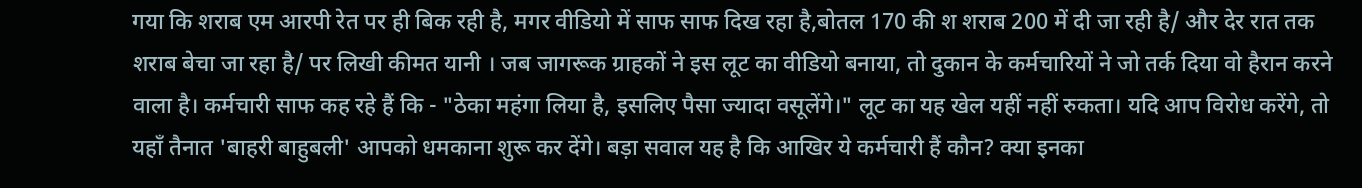गया कि शराब एम आरपी रेत पर ही बिक रही है, मगर वीडियो में साफ साफ दिख रहा है,बोतल 170 की श शराब 200 में दी जा रही है/ और देर रात तक शराब बेचा जा रहा है/ पर लिखी कीमत यानी । जब जागरूक ग्राहकों ने इस लूट का वीडियो बनाया, तो दुकान के कर्मचारियों ने जो तर्क दिया वो हैरान करने वाला है। कर्मचारी साफ कह रहे हैं कि - "ठेका महंगा लिया है, इसलिए पैसा ज्यादा वसूलेंगे।" लूट का यह खेल यहीं नहीं रुकता। यदि आप विरोध करेंगे, तो यहाँ तैनात 'बाहरी बाहुबली' आपको धमकाना शुरू कर देंगे। बड़ा सवाल यह है कि आखिर ये कर्मचारी हैं कौन? क्या इनका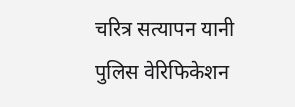चरित्र सत्यापन यानी पुलिस वेरिफिकेशन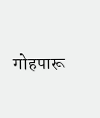गोहपारू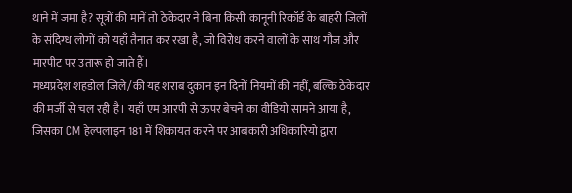थाने में जमा है? सूत्रों की मानें तो ठेकेदार ने बिना किसी कानूनी रिकॉर्ड के बाहरी जिलों के संदिग्ध लोगों को यहाँ तैनात कर रखा है, जो विरोध करने वालों के साथ गौज और मारपीट पर उतारू हो जाते हैं।
मध्यप्रदेश शहडोल जिले/की यह शराब दुकान इन दिनों नियमों की नहीं, बल्कि ठेकेदार की मर्जी से चल रही है। यहाँ एम आरपी से ऊपर बेचने का वीडियो सामने आया है, जिसका CM हेल्पलाइन 181 में शिकायत करने पर आबकारी अधिकारियो द्वारा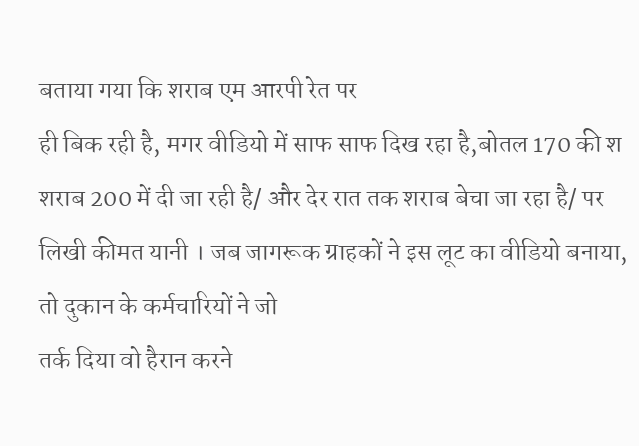बताया गया कि शराब एम आरपी रेत पर
ही बिक रही है, मगर वीडियो में साफ साफ दिख रहा है,बोतल 170 की श शराब 200 में दी जा रही है/ और देर रात तक शराब बेचा जा रहा है/ पर लिखी कीमत यानी । जब जागरूक ग्राहकों ने इस लूट का वीडियो बनाया, तो दुकान के कर्मचारियों ने जो
तर्क दिया वो हैरान करने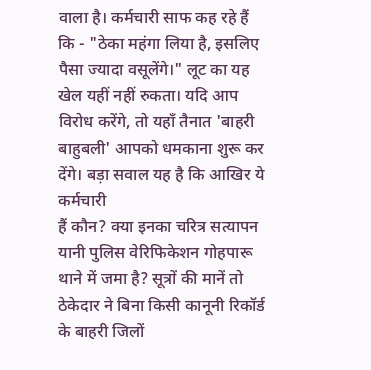वाला है। कर्मचारी साफ कह रहे हैं कि - "ठेका महंगा लिया है, इसलिए पैसा ज्यादा वसूलेंगे।" लूट का यह खेल यहीं नहीं रुकता। यदि आप विरोध करेंगे, तो यहाँ तैनात 'बाहरी बाहुबली' आपको धमकाना शुरू कर देंगे। बड़ा सवाल यह है कि आखिर ये कर्मचारी
हैं कौन? क्या इनका चरित्र सत्यापन यानी पुलिस वेरिफिकेशन गोहपारू थाने में जमा है? सूत्रों की मानें तो ठेकेदार ने बिना किसी कानूनी रिकॉर्ड के बाहरी जिलों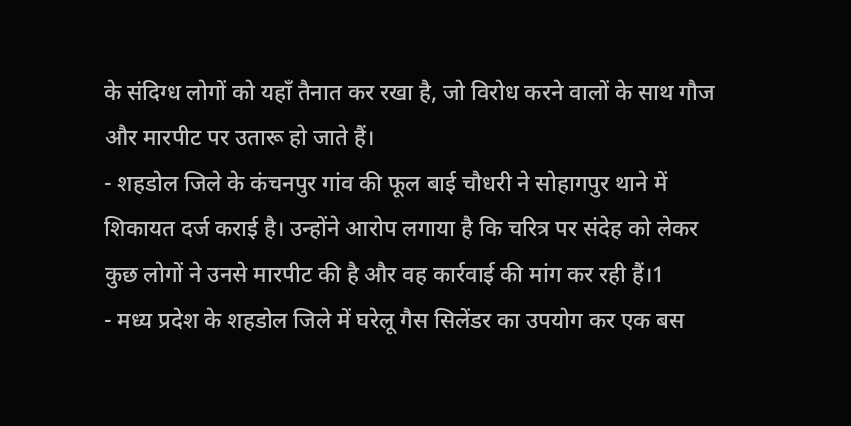के संदिग्ध लोगों को यहाँ तैनात कर रखा है, जो विरोध करने वालों के साथ गौज और मारपीट पर उतारू हो जाते हैं।
- शहडोल जिले के कंचनपुर गांव की फूल बाई चौधरी ने सोहागपुर थाने में शिकायत दर्ज कराई है। उन्होंने आरोप लगाया है कि चरित्र पर संदेह को लेकर कुछ लोगों ने उनसे मारपीट की है और वह कार्रवाई की मांग कर रही हैं।1
- मध्य प्रदेश के शहडोल जिले में घरेलू गैस सिलेंडर का उपयोग कर एक बस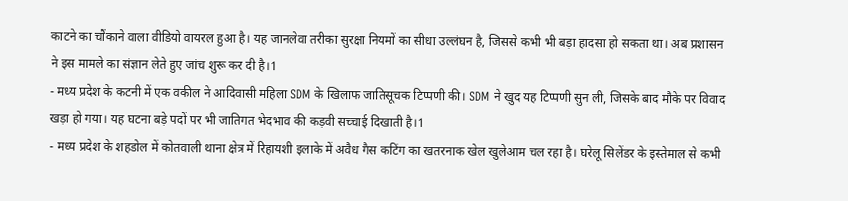काटने का चौंकाने वाला वीडियो वायरल हुआ है। यह जानलेवा तरीका सुरक्षा नियमों का सीधा उल्लंघन है, जिससे कभी भी बड़ा हादसा हो सकता था। अब प्रशासन ने इस मामले का संज्ञान लेते हुए जांच शुरू कर दी है।1
- मध्य प्रदेश के कटनी में एक वकील ने आदिवासी महिला SDM के खिलाफ जातिसूचक टिप्पणी की। SDM ने खुद यह टिप्पणी सुन ली, जिसके बाद मौके पर विवाद खड़ा हो गया। यह घटना बड़े पदों पर भी जातिगत भेदभाव की कड़वी सच्चाई दिखाती है।1
- मध्य प्रदेश के शहडोल में कोतवाली थाना क्षेत्र में रिहायशी इलाके में अवैध गैस कटिंग का खतरनाक खेल खुलेआम चल रहा है। घरेलू सिलेंडर के इस्तेमाल से कभी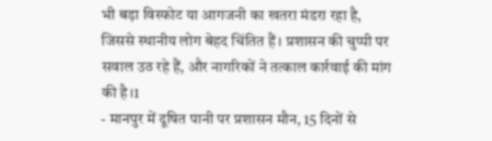भी बड़ा विस्फोट या आगजनी का खतरा मंडरा रहा है, जिससे स्थानीय लोग बेहद चिंतित हैं। प्रशासन की चुप्पी पर सवाल उठ रहे हैं, और नागरिकों ने तत्काल कार्रवाई की मांग की है।1
- मानपुर में दूषित पानी पर प्रशासन मौन, 15 दिनों से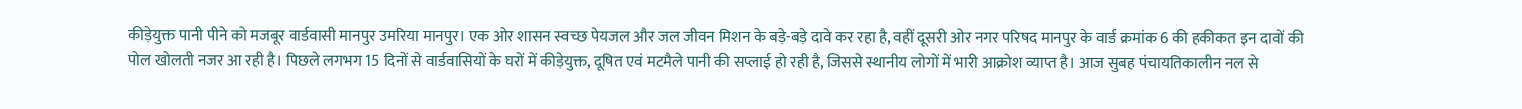कीड़ेयुक्त पानी पीने को मजबूर वार्डवासी मानपुर उमरिया मानपुर। एक ओर शासन स्वच्छ पेयजल और जल जीवन मिशन के बड़े-बड़े दावे कर रहा है, वहीं दूसरी ओर नगर परिषद मानपुर के वार्ड क्रमांक 6 की हकीकत इन दावों की पोल खोलती नजर आ रही है। पिछले लगभग 15 दिनों से वार्डवासियों के घरों में कीड़ेयुक्त, दूषित एवं मटमैले पानी की सप्लाई हो रही है, जिससे स्थानीय लोगों में भारी आक्रोश व्याप्त है। आज सुबह पंचायतिकालीन नल से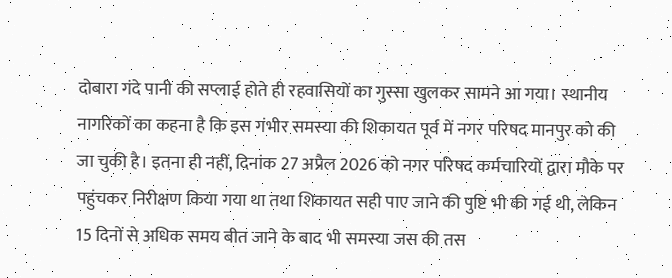दोबारा गंदे पानी की सप्लाई होते ही रहवासियों का गुस्सा खुलकर सामने आ गया। स्थानीय नागरिकों का कहना है कि इस गंभीर समस्या की शिकायत पूर्व में नगर परिषद मानपुर को की जा चुकी है। इतना ही नहीं, दिनांक 27 अप्रैल 2026 को नगर परिषद कर्मचारियों द्वारा मौके पर पहुंचकर निरीक्षण किया गया था तथा शिकायत सही पाए जाने की पुष्टि भी की गई थी, लेकिन 15 दिनों से अधिक समय बीत जाने के बाद भी समस्या जस की तस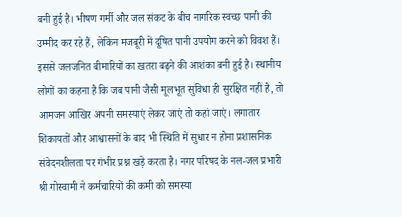बनी हुई है। भीषण गर्मी और जल संकट के बीच नागरिक स्वच्छ पानी की उम्मीद कर रहे हैं, लेकिन मजबूरी में दूषित पानी उपयोग करने को विवश हैं। इससे जलजनित बीमारियों का खतरा बढ़ने की आशंका बनी हुई है। स्थानीय लोगों का कहना है कि जब पानी जैसी मूलभूत सुविधा ही सुरक्षित नहीं है, तो आमजन आखिर अपनी समस्याएं लेकर जाएं तो कहां जाएं। लगातार शिकायतों और आश्वासनों के बाद भी स्थिति में सुधार न होना प्रशासनिक संवेदनशीलता पर गंभीर प्रश्न खड़े करता है। नगर परिषद के नल-जल प्रभारी श्री गोस्वामी ने कर्मचारियों की कमी को समस्या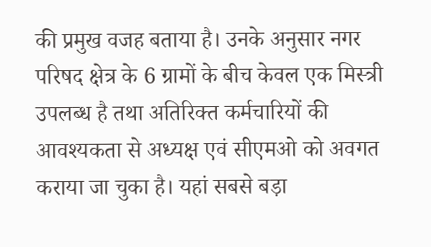की प्रमुख वजह बताया है। उनके अनुसार नगर परिषद क्षेत्र के 6 ग्रामों के बीच केवल एक मिस्त्री उपलब्ध है तथा अतिरिक्त कर्मचारियों की आवश्यकता से अध्यक्ष एवं सीएमओ को अवगत कराया जा चुका है। यहां सबसे बड़ा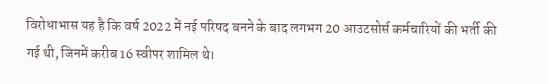विरोधाभास यह है कि वर्ष 2022 में नई परिषद बनने के बाद लगभग 20 आउटसोर्स कर्मचारियों की भर्ती की गई थी, जिनमें करीब 16 स्वीपर शामिल थे।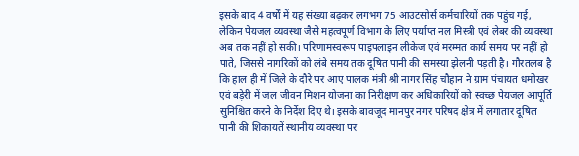इसके बाद 4 वर्षों में यह संख्या बढ़कर लगभग 75 आउटसोर्स कर्मचारियों तक पहुंच गई, लेकिन पेयजल व्यवस्था जैसे महत्वपूर्ण विभाग के लिए पर्याप्त नल मिस्त्री एवं लेबर की व्यवस्था अब तक नहीं हो सकी। परिणामस्वरूप पाइपलाइन लीकेज एवं मरम्मत कार्य समय पर नहीं हो पाते, जिससे नागरिकों को लंबे समय तक दूषित पानी की समस्या झेलनी पड़ती है। गौरतलब है कि हाल ही में जिले के दौरे पर आए पालक मंत्री श्री नागर सिंह चौहान ने ग्राम पंचायत धमोखर एवं बड़ेरी में जल जीवन मिशन योजना का निरीक्षण कर अधिकारियों को स्वच्छ पेयजल आपूर्ति सुनिश्चित करने के निर्देश दिए थे। इसके बावजूद मानपुर नगर परिषद क्षेत्र में लगातार दूषित पानी की शिकायतें स्थानीय व्यवस्था पर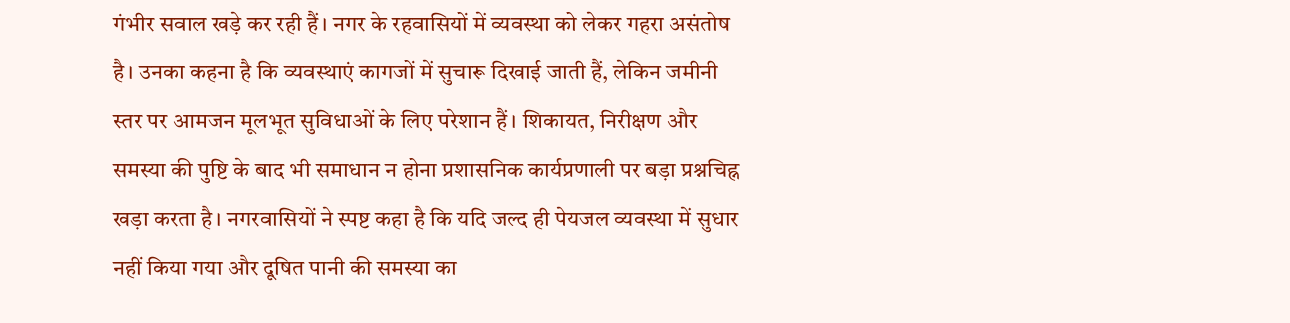गंभीर सवाल खड़े कर रही हैं। नगर के रहवासियों में व्यवस्था को लेकर गहरा असंतोष है। उनका कहना है कि व्यवस्थाएं कागजों में सुचारू दिखाई जाती हैं, लेकिन जमीनी स्तर पर आमजन मूलभूत सुविधाओं के लिए परेशान हैं। शिकायत, निरीक्षण और समस्या की पुष्टि के बाद भी समाधान न होना प्रशासनिक कार्यप्रणाली पर बड़ा प्रश्नचिह्न खड़ा करता है। नगरवासियों ने स्पष्ट कहा है कि यदि जल्द ही पेयजल व्यवस्था में सुधार नहीं किया गया और दूषित पानी की समस्या का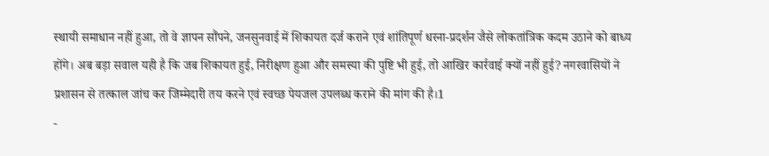स्थायी समाधान नहीं हुआ, तो वे ज्ञापन सौंपने, जनसुनवाई में शिकायत दर्ज कराने एवं शांतिपूर्ण धरना-प्रदर्शन जैसे लोकतांत्रिक कदम उठाने को बाध्य होंगे। अब बड़ा सवाल यही है कि जब शिकायत हुई, निरीक्षण हुआ और समस्या की पुष्टि भी हुई, तो आखिर कार्रवाई क्यों नहीं हुई? नगरवासियों ने प्रशासन से तत्काल जांच कर जिम्मेदारी तय करने एवं स्वच्छ पेयजल उपलब्ध कराने की मांग की है।1
-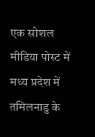एक सोशल मीडिया पोस्ट में मध्य प्रदेश में तमिलनाडु के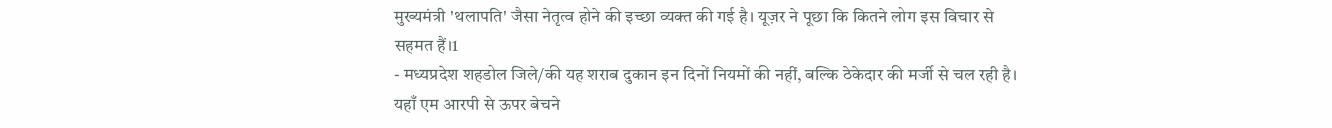मुख्यमंत्री 'थलापति' जैसा नेतृत्व होने की इच्छा व्यक्त की गई है। यूज़र ने पूछा कि कितने लोग इस विचार से सहमत हैं।1
- मध्यप्रदेश शहडोल जिले/की यह शराब दुकान इन दिनों नियमों की नहीं, बल्कि ठेकेदार की मर्जी से चल रही है। यहाँ एम आरपी से ऊपर बेचने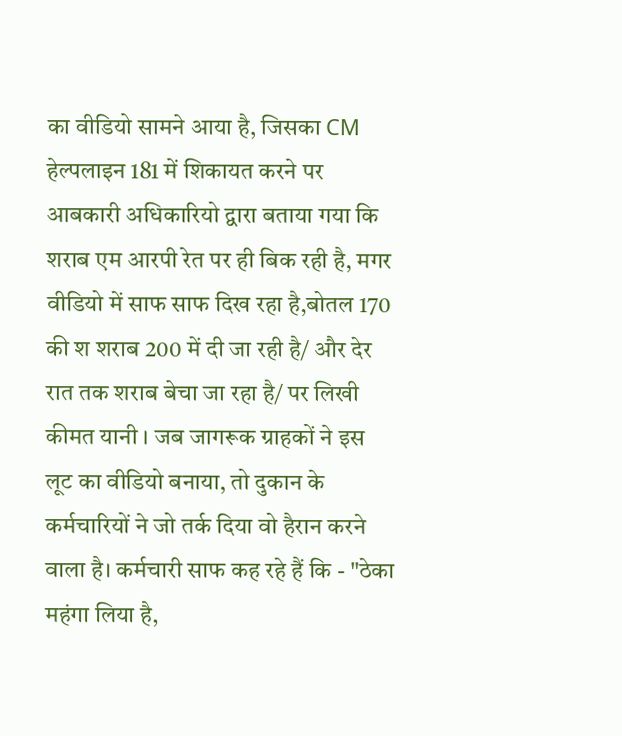का वीडियो सामने आया है, जिसका CM हेल्पलाइन 181 में शिकायत करने पर आबकारी अधिकारियो द्वारा बताया गया कि शराब एम आरपी रेत पर ही बिक रही है, मगर वीडियो में साफ साफ दिख रहा है,बोतल 170 की श शराब 200 में दी जा रही है/ और देर रात तक शराब बेचा जा रहा है/ पर लिखी कीमत यानी । जब जागरूक ग्राहकों ने इस लूट का वीडियो बनाया, तो दुकान के कर्मचारियों ने जो तर्क दिया वो हैरान करने वाला है। कर्मचारी साफ कह रहे हैं कि - "ठेका महंगा लिया है,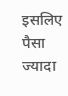इसलिए पैसा ज्यादा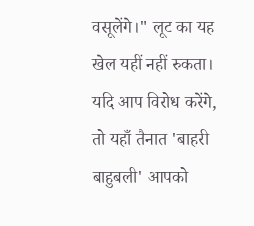वसूलेंगे।" लूट का यह खेल यहीं नहीं रुकता। यदि आप विरोध करेंगे, तो यहाँ तैनात 'बाहरी बाहुबली' आपको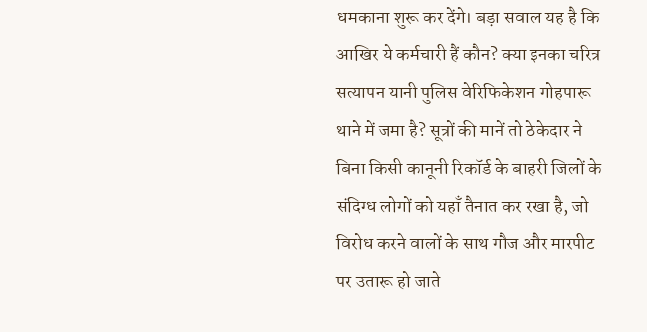धमकाना शुरू कर देंगे। बड़ा सवाल यह है कि आखिर ये कर्मचारी हैं कौन? क्या इनका चरित्र सत्यापन यानी पुलिस वेरिफिकेशन गोहपारू थाने में जमा है? सूत्रों की मानें तो ठेकेदार ने बिना किसी कानूनी रिकॉर्ड के बाहरी जिलों के संदिग्ध लोगों को यहाँ तैनात कर रखा है, जो विरोध करने वालों के साथ गौज और मारपीट पर उतारू हो जाते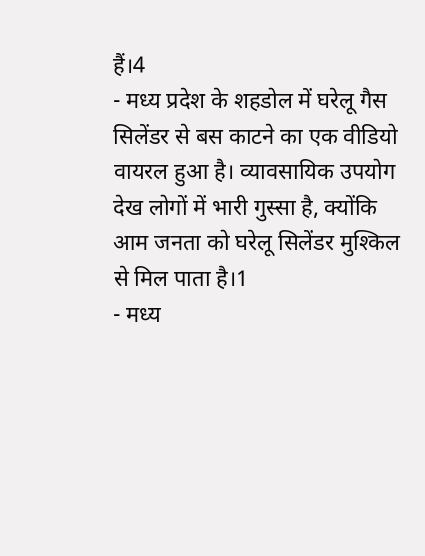हैं।4
- मध्य प्रदेश के शहडोल में घरेलू गैस सिलेंडर से बस काटने का एक वीडियो वायरल हुआ है। व्यावसायिक उपयोग देख लोगों में भारी गुस्सा है, क्योंकि आम जनता को घरेलू सिलेंडर मुश्किल से मिल पाता है।1
- मध्य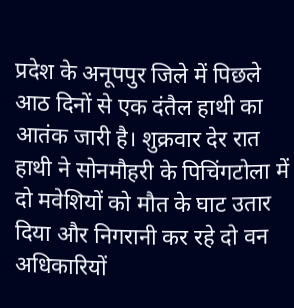प्रदेश के अनूपपुर जिले में पिछले आठ दिनों से एक दंतैल हाथी का आतंक जारी है। शुक्रवार देर रात हाथी ने सोनमौहरी के पिचिंगटोला में दो मवेशियों को मौत के घाट उतार दिया और निगरानी कर रहे दो वन अधिकारियों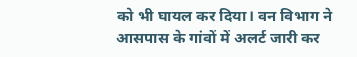को भी घायल कर दिया। वन विभाग ने आसपास के गांवों में अलर्ट जारी कर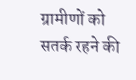ग्रामीणों को सतर्क रहने की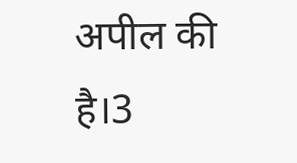अपील की है।3